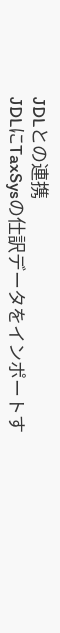JDLとの連携
JDLにTaxSysの仕訳データをインポートす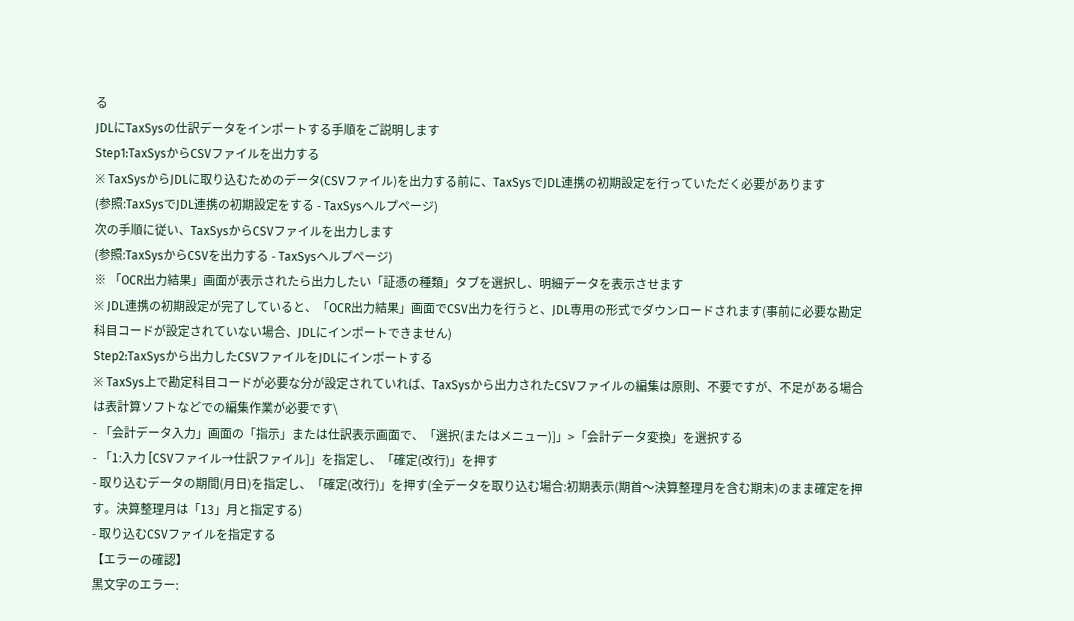る
JDLにTaxSysの仕訳データをインポートする手順をご説明します
Step1:TaxSysからCSVファイルを出力する
※ TaxSysからJDLに取り込むためのデータ(CSVファイル)を出力する前に、TaxSysでJDL連携の初期設定を行っていただく必要があります
(参照:TaxSysでJDL連携の初期設定をする - TaxSysヘルプページ)
次の手順に従い、TaxSysからCSVファイルを出力します
(参照:TaxSysからCSVを出力する - TaxSysヘルプページ)
※ 「OCR出力結果」画面が表示されたら出力したい「証憑の種類」タブを選択し、明細データを表示させます
※ JDL連携の初期設定が完了していると、「OCR出力結果」画面でCSV出力を行うと、JDL専用の形式でダウンロードされます(事前に必要な勘定科目コードが設定されていない場合、JDLにインポートできません)
Step2:TaxSysから出力したCSVファイルをJDLにインポートする
※ TaxSys上で勘定科目コードが必要な分が設定されていれば、TaxSysから出力されたCSVファイルの編集は原則、不要ですが、不足がある場合は表計算ソフトなどでの編集作業が必要です\
- 「会計データ入力」画面の「指示」または仕訳表示画面で、「選択(またはメニュー)]」>「会計データ変換」を選択する
- 「1:入力 [CSVファイル→仕訳ファイル]」を指定し、「確定(改行)」を押す
- 取り込むデータの期間(月日)を指定し、「確定(改行)」を押す(全データを取り込む場合:初期表示(期首〜決算整理月を含む期末)のまま確定を押す。決算整理月は「13」月と指定する)
- 取り込むCSVファイルを指定する
【エラーの確認】
黒文字のエラー: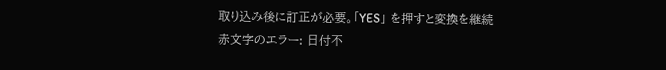取り込み後に訂正が必要。「YES」 を押すと変換を継続
赤文字のエラー: 日付不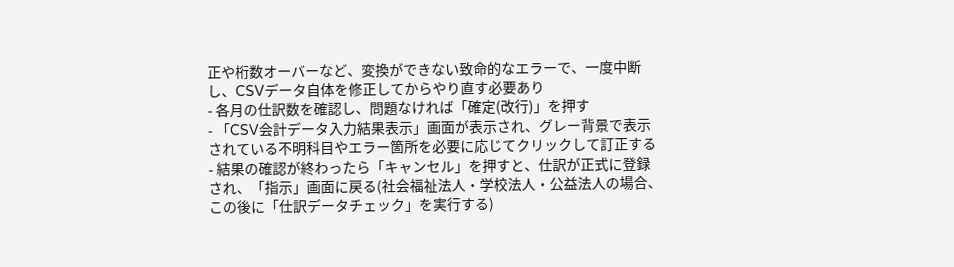正や桁数オーバーなど、変換ができない致命的なエラーで、一度中断し、CSVデータ自体を修正してからやり直す必要あり
- 各月の仕訳数を確認し、問題なければ「確定(改行)」を押す
- 「CSV会計データ入力結果表示」画面が表示され、グレー背景で表示されている不明科目やエラー箇所を必要に応じてクリックして訂正する
- 結果の確認が終わったら「キャンセル」を押すと、仕訳が正式に登録され、「指示」画面に戻る(社会福祉法人・学校法人・公益法人の場合、この後に「仕訳データチェック」を実行する)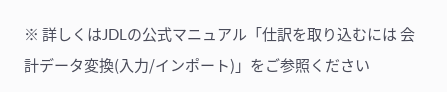※ 詳しくはJDLの公式マニュアル「仕訳を取り込むには 会計データ変換(入力/インポート)」をご参照ください